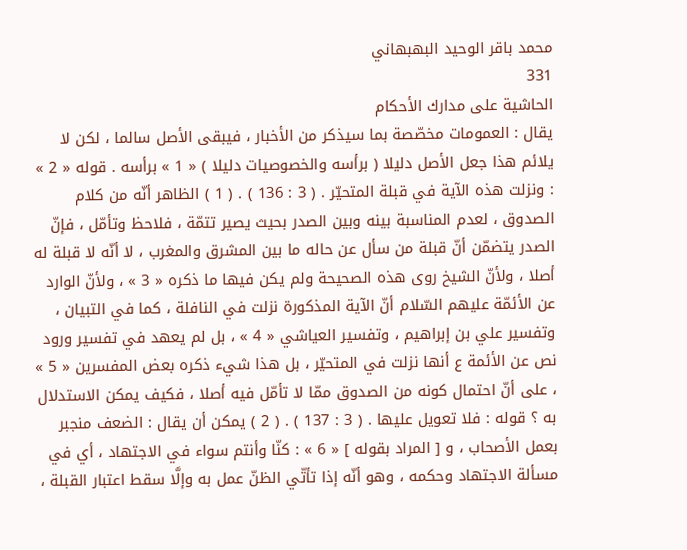محمد باقر الوحيد البهبهاني
331
الحاشية على مدارك الأحكام
يقال : العمومات مخصّصة بما سيذكر من الأخبار ، فيبقى الأصل سالما ، لكن لا يلائم هذا جعل الأصل دليلا ( برأسه والخصوصيات دليلا ) « 1 » برأسه . قوله « 2 » : ونزلت هذه الآية في قبلة المتحيّر . ( 3 : 136 ) . ( 1 ) الظاهر أنّه من كلام الصدوق ، لعدم المناسبة بينه وبين الصدر بحيث يصير تتمّة ، فلاحظ وتأمّل ، فإنّ الصدر يتضمّن أنّ قبلة من سأل عن حاله ما بين المشرق والمغرب ، لا أنّه لا قبلة له أصلا ، ولأنّ الشيخ روى هذه الصحيحة ولم يكن فيها ما ذكره « 3 » ، ولأنّ الوارد عن الأئمّة عليهم السّلام أنّ الآية المذكورة نزلت في النافلة ، كما في التبيان ، وتفسير علي بن إبراهيم ، وتفسير العياشي « 4 » ، بل لم يعهد في تفسير ورود نص عن الأئمة ع أنها نزلت في المتحيّر ، بل هذا شيء ذكره بعض المفسرين « 5 » ، على أنّ احتمال كونه من الصدوق ممّا لا تأمّل فيه أصلا ، فكيف يمكن الاستدلال به ؟ قوله : فلا تعويل عليها . ( 3 : 137 ) . ( 2 ) يمكن أن يقال : الضعف منجبر بعمل الأصحاب ، و [ المراد بقوله ] « 6 » : كنّا وأنتم سواء في الاجتهاد ، أي في مسألة الاجتهاد وحكمه ، وهو أنّه إذا تأتّي الظنّ عمل به وإلَّا سقط اعتبار القبلة ،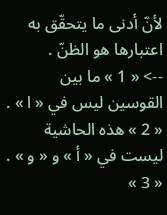لأنّ أدنى ما يتحقّق به اعتبارها هو الظنّ .
--> « 1 » ما بين القوسين ليس في « ا » . « 2 » هذه الحاشية ليست في « أ » و « و » . « 3 »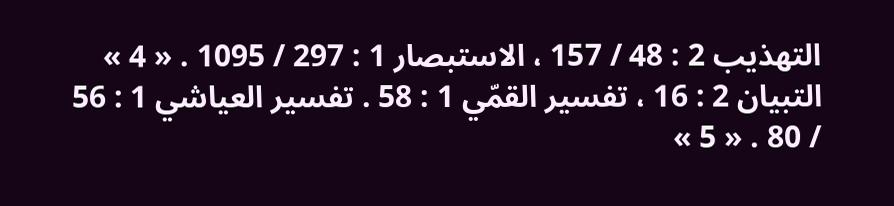التهذيب 2 : 48 / 157 ، الاستبصار 1 : 297 / 1095 . « 4 » التبيان 2 : 16 ، تفسير القمّي 1 : 58 . تفسير العياشي 1 : 56 / 80 . « 5 »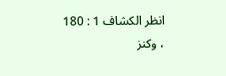انظر الكشاف 1 : 180 ، وكنز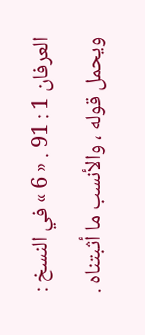العرفان 1 : 91 . « 6 » في النسخ : ويحمل قوله ، والأنسب ما أثبتناه .